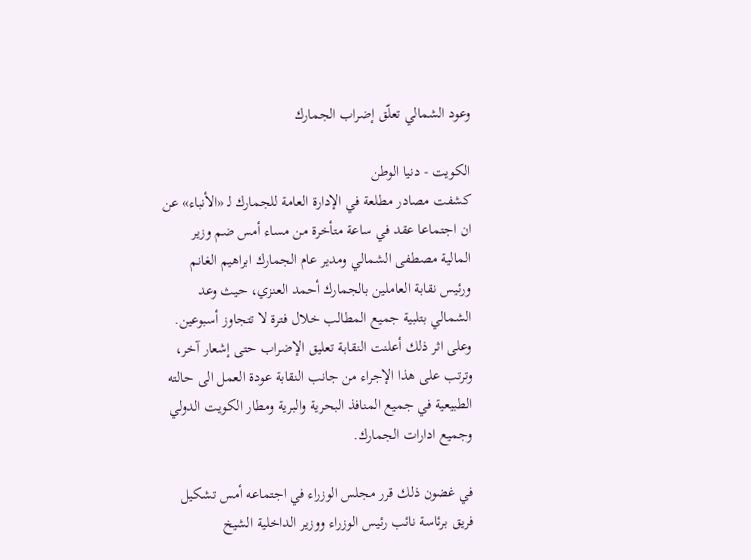وعود الشمالي تعلّق إضراب الجمارك

الكويت - دنيا الوطن
كشفت مصادر مطلعة في الإدارة العامة للجمارك لـ «الأنباء» عن ان اجتماعا عقد في ساعة متأخرة من مساء أمس ضم وزير المالية مصطفى الشمالي ومدير عام الجمارك ابراهيم الغانم ورئيس نقابة العاملين بالجمارك أحمد العنزي، حيث وعد الشمالي بتلبية جميع المطالب خلال فترة لا تتجاوز أسبوعين. وعلى اثر ذلك أعلنت النقابة تعليق الإضراب حتى إشعار آخر، وترتب على هذا الإجراء من جانب النقابة عودة العمل الى حالته الطبيعية في جميع المنافذ البحرية والبرية ومطار الكويت الدولي وجميع ادارات الجمارك.

في غضون ذلك قرر مجلس الوزراء في اجتماعه أمس تشكيل فريق برئاسة نائب رئيس الوزراء ووزير الداخلية الشيخ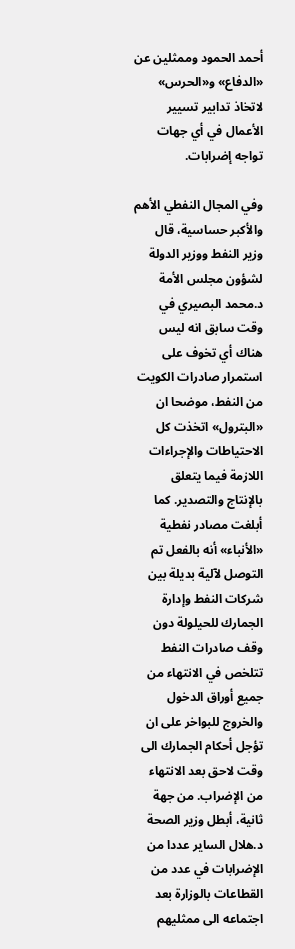أحمد الحمود وممثلين عن «الدفاع» و«الحرس» لاتخاذ تدابير تسيير الأعمال في أي جهات تواجه إضرابات.

وفي المجال النفطي الأهم والأكبر حساسية، قال وزير النفط ووزير الدولة لشؤون مجلس الأمة د.محمد البصيري في وقت سابق انه ليس هناك أي تخوف على استمرار صادرات الكويت من النفط، موضحا ان «البترول» اتخذت كل الاحتياطات والإجراءات اللازمة فيما يتعلق بالإنتاج والتصدير. كما أبلغت مصادر نفطية «الأنباء» أنه بالفعل تم التوصل لآلية بديلة بين شركات النفط وإدارة الجمارك للحيلولة دون وقف صادرات النفط تتلخص في الانتهاء من جميع أوراق الدخول والخروج للبواخر على ان تؤجل أحكام الجمارك الى وقت لاحق بعد الانتهاء من الإضراب. من جهة ثانية، أبطل وزير الصحة د.هلال الساير عددا من الإضرابات في عدد من القطاعات بالوزارة بعد اجتماعه الى ممثليهم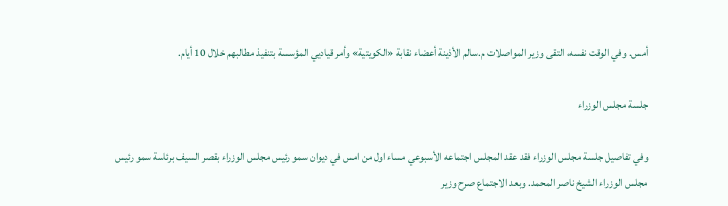أمس. وفي الوقت نفسه، التقى وزير المواصلات م.سالم الأذينة أعضاء نقابة «الكويتية» وأمر قياديي المؤسسة بتنفيذ مطالبهم خلال 10 أيام.

جلسة مجلس الوزراء

وفي تفاصيل جلسة مجلس الوزراء فقد عقد المجلس اجتماعه الأسبوعي مساء اول من امس في ديوان سمو رئيس مجلس الوزراء بقصر السيف برئاسة سمو رئيس مجلس الوزراء الشيخ ناصر المحمد. وبعد الاجتماع صرح وزير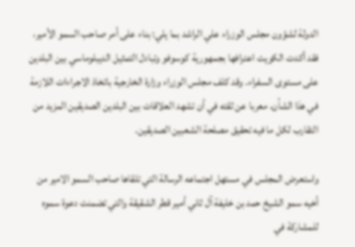الدولة لشؤون مجلس الوزراء علي الراشد بما يلي: بناء على أمر صاحب السمو الأمير، فقد أكدت الكويت اعترافها بجمهورية كوسوفو وتبادل التمثيل الديبلوماسي بين البلدين على مستوى السفراء. وقد كلف مجلس الوزراء وزارة الخارجية باتخاذ الاجراءات اللازمة في هذا الشأن، معربا عن ثقته في أن تشهد العلاقات بين البلدين الصديقين المزيد من التقارب لكل ما فيه تحقيق مصلحة الشعبين الصديقين.

واستعرض المجلس في مستهل اجتماعه الرسالة التي تلقاها صاحب السمو الامير من أخيه سمو الشيخ حمد بن خليفة آل ثاني أمير قطر الشقيقة والتي تضمنت دعوة سموه للمشاركة في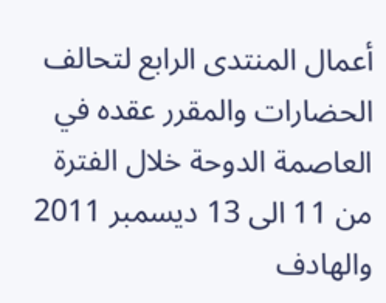أعمال المنتدى الرابع لتحالف الحضارات والمقرر عقده في العاصمة الدوحة خلال الفترة من 11 الى 13 ديسمبر 2011 والهادف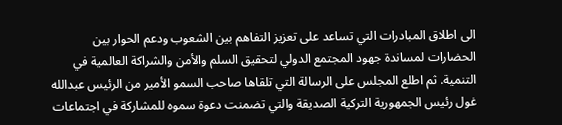الى اطلاق المبادرات التي تساعد على تعزيز التفاهم بين الشعوب ودعم الحوار بين الحضارات لمساندة جهود المجتمع الدولي لتحقيق السلم والأمن والشراكة العالمية في التنمية. ثم اطلع المجلس على الرسالة التي تلقاها صاحب السمو الأمير من الرئيس عبدالله غول رئيس الجمهورية التركية الصديقة والتي تضمنت دعوة سموه للمشاركة في اجتماعات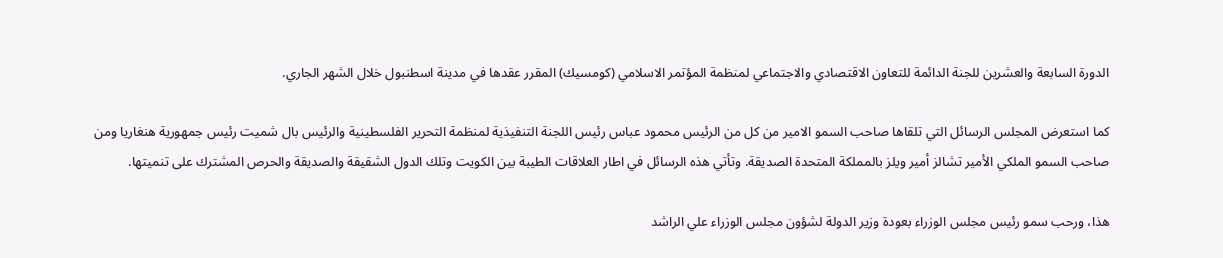الدورة السابعة والعشرين للجنة الدائمة للتعاون الاقتصادي والاجتماعي لمنظمة المؤتمر الاسلامي (كومسيك) المقرر عقدها في مدينة اسطنبول خلال الشهر الجاري.

كما استعرض المجلس الرسائل التي تلقاها صاحب السمو الامير من كل من الرئيس محمود عباس رئيس اللجنة التنفيذية لمنظمة التحرير الفلسطينية والرئيس بال شميت رئيس جمهورية هنغاريا ومن صاحب السمو الملكي الأمير تشالز أمير ويلز بالمملكة المتحدة الصديقة. وتأتي هذه الرسائل في اطار العلاقات الطيبة بين الكويت وتلك الدول الشقيقة والصديقة والحرص المشترك على تنميتها.

هذا، ورحب سمو رئيس مجلس الوزراء بعودة وزير الدولة لشؤون مجلس الوزراء علي الراشد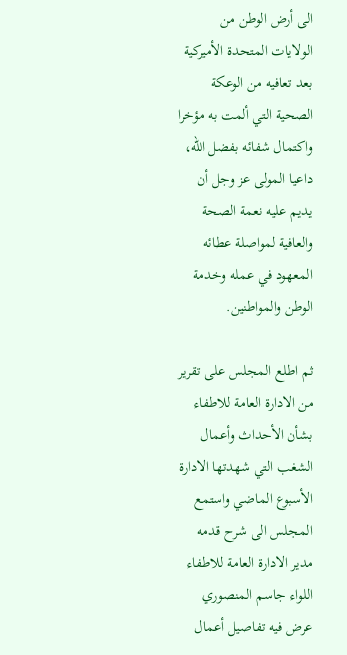الى أرض الوطن من الولايات المتحدة الأميركية بعد تعافيه من الوعكة الصحية التي ألمت به مؤخرا واكتمال شفائه بفضل الله، داعيا المولى عز وجل أن يديم عليه نعمة الصحة والعافية لمواصلة عطائه المعهود في عمله وخدمة الوطن والمواطنين.

ثم اطلع المجلس على تقرير من الادارة العامة للاطفاء بشأن الأحداث وأعمال الشغب التي شهدتها الادارة الأسبوع الماضي واستمع المجلس الى شرح قدمه مدير الادارة العامة للاطفاء اللواء جاسم المنصوري عرض فيه تفاصيل أعمال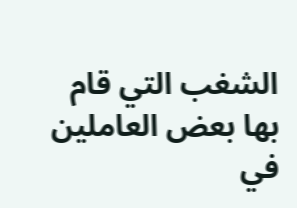الشغب التي قام بها بعض العاملين في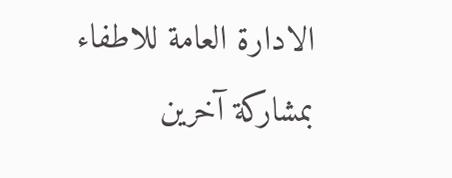الادارة العامة للاطفاء بمشاركة آخرين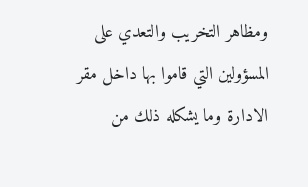ومظاهر التخريب والتعدي على المسؤولين التي قاموا بها داخل مقر الادارة وما يشكله ذلك من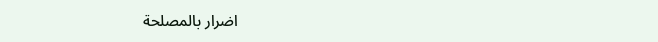اضرار بالمصلحة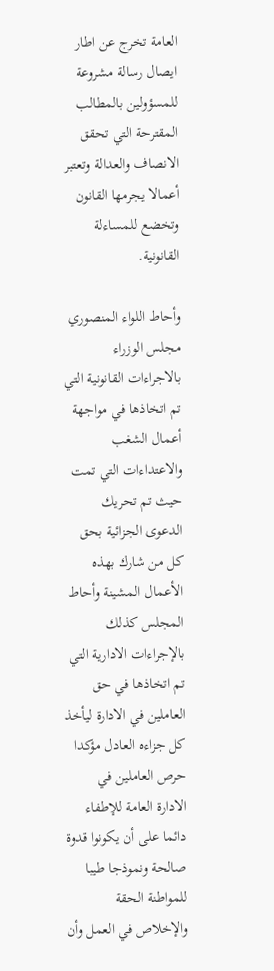العامة تخرج عن اطار ايصال رسالة مشروعة للمسؤولين بالمطالب المقترحة التي تحقق الانصاف والعدالة وتعتبر أعمالا يجرمها القانون وتخضع للمساءلة القانونية.

وأحاط اللواء المنصوري مجلس الوزراء بالاجراءات القانونية التي تم اتخاذها في مواجهة أعمال الشغب والاعتداءات التي تمت حيث تم تحريك الدعوى الجزائية بحق كل من شارك بهذه الأعمال المشينة وأحاط المجلس كذلك بالإجراءات الادارية التي تم اتخاذها في حق العاملين في الادارة ليأخذ كل جزاءه العادل مؤكدا حرص العاملين في الادارة العامة للإطفاء دائما على أن يكونوا قدوة صالحة ونموذجا طيبا للمواطنة الحقة والإخلاص في العمل وأن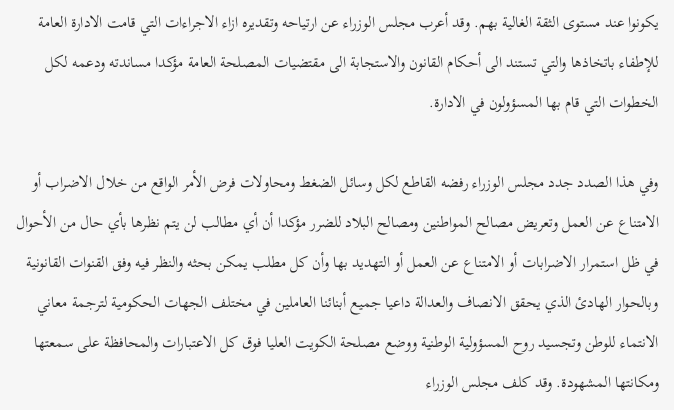يكونوا عند مستوى الثقة الغالية بهم. وقد أعرب مجلس الوزراء عن ارتياحه وتقديره ازاء الاجراءات التي قامت الادارة العامة للإطفاء باتخاذها والتي تستند الى أحكام القانون والاستجابة الى مقتضيات المصلحة العامة مؤكدا مساندته ودعمه لكل الخطوات التي قام بها المسؤولون في الادارة.

وفي هذا الصدد جدد مجلس الوزراء رفضه القاطع لكل وسائل الضغط ومحاولات فرض الأمر الواقع من خلال الاضراب أو الامتناع عن العمل وتعريض مصالح المواطنين ومصالح البلاد للضرر مؤكدا أن أي مطالب لن يتم نظرها بأي حال من الأحوال في ظل استمرار الاضرابات أو الامتناع عن العمل أو التهديد بها وأن كل مطلب يمكن بحثه والنظر فيه وفق القنوات القانونية وبالحوار الهادئ الذي يحقق الانصاف والعدالة داعيا جميع أبنائنا العاملين في مختلف الجهات الحكومية لترجمة معاني الانتماء للوطن وتجسيد روح المسؤولية الوطنية ووضع مصلحة الكويت العليا فوق كل الاعتبارات والمحافظة على سمعتها ومكانتها المشهودة. وقد كلف مجلس الوزراء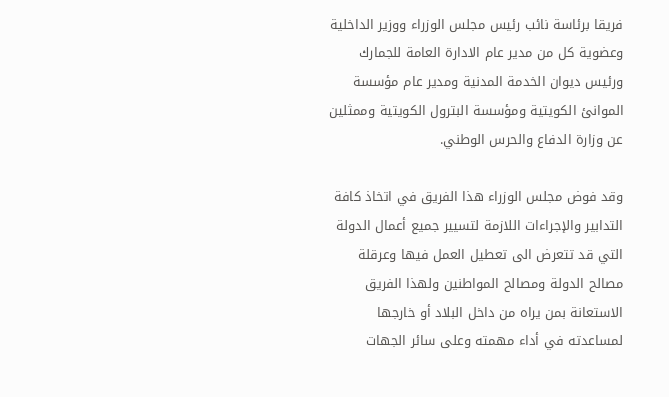فريقا برئاسة نائب رئيس مجلس الوزراء ووزير الداخلية وعضوية كل من مدير عام الادارة العامة للجمارك ورئيس ديوان الخدمة المدنية ومدير عام مؤسسة الموانئ الكويتية ومؤسسة البترول الكويتية وممثلين عن وزارة الدفاع والحرس الوطني.

وقد فوض مجلس الوزراء هذا الفريق في اتخاذ كافة التدابير والإجراءات اللازمة لتسيير جميع أعمال الدولة التي قد تتعرض الى تعطيل العمل فيها وعرقلة مصالح الدولة ومصالح المواطنين ولهذا الفريق الاستعانة بمن يراه من داخل البلاد أو خارجها لمساعدته في أداء مهمته وعلى سائر الجهات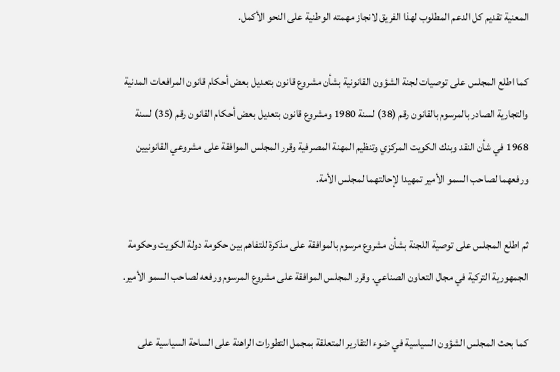المعنية تقديم كل الدعم المطلوب لهذا الفريق لانجاز مهمته الوطنية على النحو الأكمل.

كما اطلع المجلس على توصيات لجنة الشؤون القانونية بشأن مشروع قانون بتعديل بعض أحكام قانون المرافعات المدنية والتجارية الصادر بالمرسوم بالقانون رقم (38) لسنة 1980 ومشروع قانون بتعديل بعض أحكام القانون رقم (35) لسنة 1968 في شأن النقد وبنك الكويت المركزي وتنظيم المهنة المصرفية وقرر المجلس الموافقة على مشروعي القانونيين ورفعهما لصاحب السمو الأمير تمهيدا لإحالتهما لمجلس الأمة.

ثم اطلع المجلس على توصية اللجنة بشأن مشروع مرسوم بالموافقة على مذكرة للتفاهم بين حكومة دولة الكويت وحكومة الجمهورية التركية في مجال التعاون الصناعي. وقرر المجلس الموافقة على مشروع المرسوم ورفعه لصاحب السمو الأمير.

كما بحث المجلس الشؤون السياسية في ضوء التقارير المتعلقة بمجمل التطورات الراهنة على الساحة السياسية على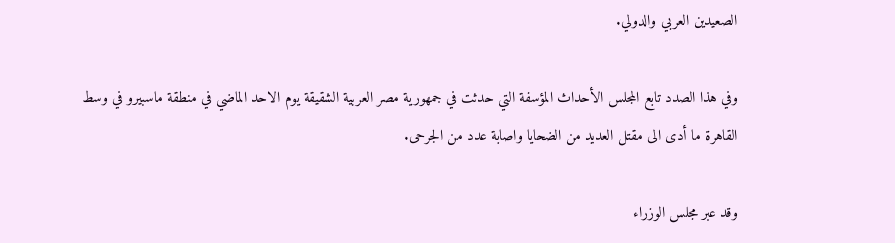الصعيدين العربي والدولي.

وفي هذا الصدد تابع المجلس الأحداث المؤسفة التي حدثت في جمهورية مصر العربية الشقيقة يوم الاحد الماضي في منطقة ماسبيرو في وسط القاهرة ما أدى الى مقتل العديد من الضحايا واصابة عدد من الجرحى.

وقد عبر مجلس الوزراء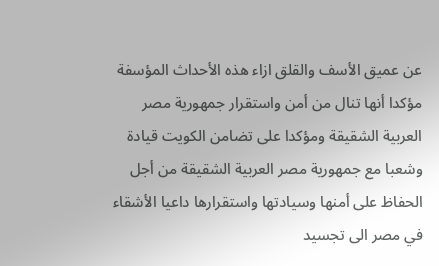عن عميق الأسف والقلق ازاء هذه الأحداث المؤسفة مؤكدا أنها تنال من أمن واستقرار جمهورية مصر العربية الشقيقة ومؤكدا على تضامن الكويت قيادة وشعبا مع جمهورية مصر العربية الشقيقة من أجل الحفاظ على أمنها وسيادتها واستقرارها داعيا الأشقاء في مصر الى تجسيد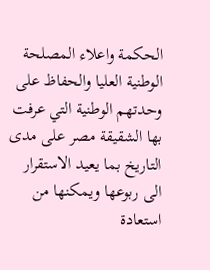الحكمة واعلاء المصلحة الوطنية العليا والحفاظ على وحدتهم الوطنية التي عرفت بها الشقيقة مصر على مدى التاريخ بما يعيد الاستقرار الى ربوعها ويمكنها من استعادة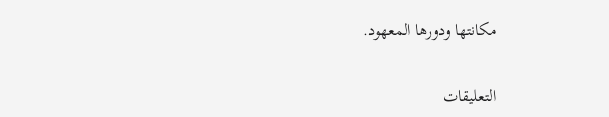مكانتها ودورها المعهود.


التعليقات